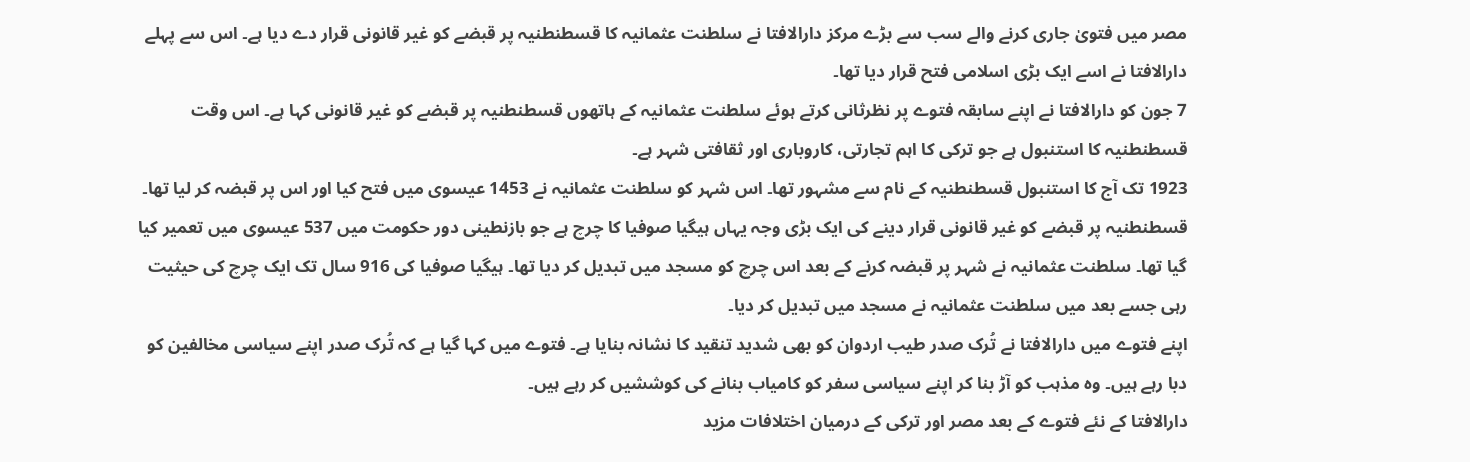مصر میں فتویٰ جاری کرنے والے سب سے بڑے مرکز دارالافتا نے سلطنت عثمانیہ کا قسطنطنیہ پر قبضے کو غیر قانونی قرار دے دیا ہے۔ اس سے پہلے دارالافتا نے اسے ایک بڑی اسلامی فتح قرار دیا تھا۔
7 جون کو دارالافتا نے اپنے سابقہ فتوے پر نظرثانی کرتے ہوئے سلطنت عثمانیہ کے ہاتھوں قسطنطنیہ پر قبضے کو غیر قانونی کہا ہے۔ اس وقت قسطنطنیہ کا استنبول ہے جو ترکی کا اہم تجارتی، کاروباری اور ثقافتی شہر ہے۔
1923 تک آج کا استنبول قسطنطنیہ کے نام سے مشہور تھا۔ اس شہر کو سلطنت عثمانیہ نے 1453 عیسوی میں فتح کیا اور اس پر قبضہ کر لیا تھا۔
قسطنطنیہ پر قبضے کو غیر قانونی قرار دینے کی ایک بڑی وجہ یہاں ہیگیا صوفیا کا چرچ ہے جو بازنطینی دور حکومت میں 537 عیسوی میں تعمیر کیا گیا تھا۔ سلطنت عثمانیہ نے شہر پر قبضہ کرنے کے بعد اس چرچ کو مسجد میں تبدیل کر دیا تھا۔ ہیگیا صوفیا کی 916 سال تک ایک چرچ کی حیثیت رہی جسے بعد میں سلطنت عثمانیہ نے مسجد میں تبدیل کر دیا۔
اپنے فتوے میں دارالافتا نے تُرک صدر طیب اردوان کو بھی شدید تنقید کا نشانہ بنایا ہے۔ فتوے میں کہا گیا ہے کہ تُرک صدر اپنے سیاسی مخالفین کو دبا رہے ہیں۔ وہ مذہب کو آڑ بنا کر اپنے سیاسی سفر کو کامیاب بنانے کی کوششیں کر رہے ہیں۔
دارالافتا کے نئے فتوے کے بعد مصر اور ترکی کے درمیان اختلافات مزید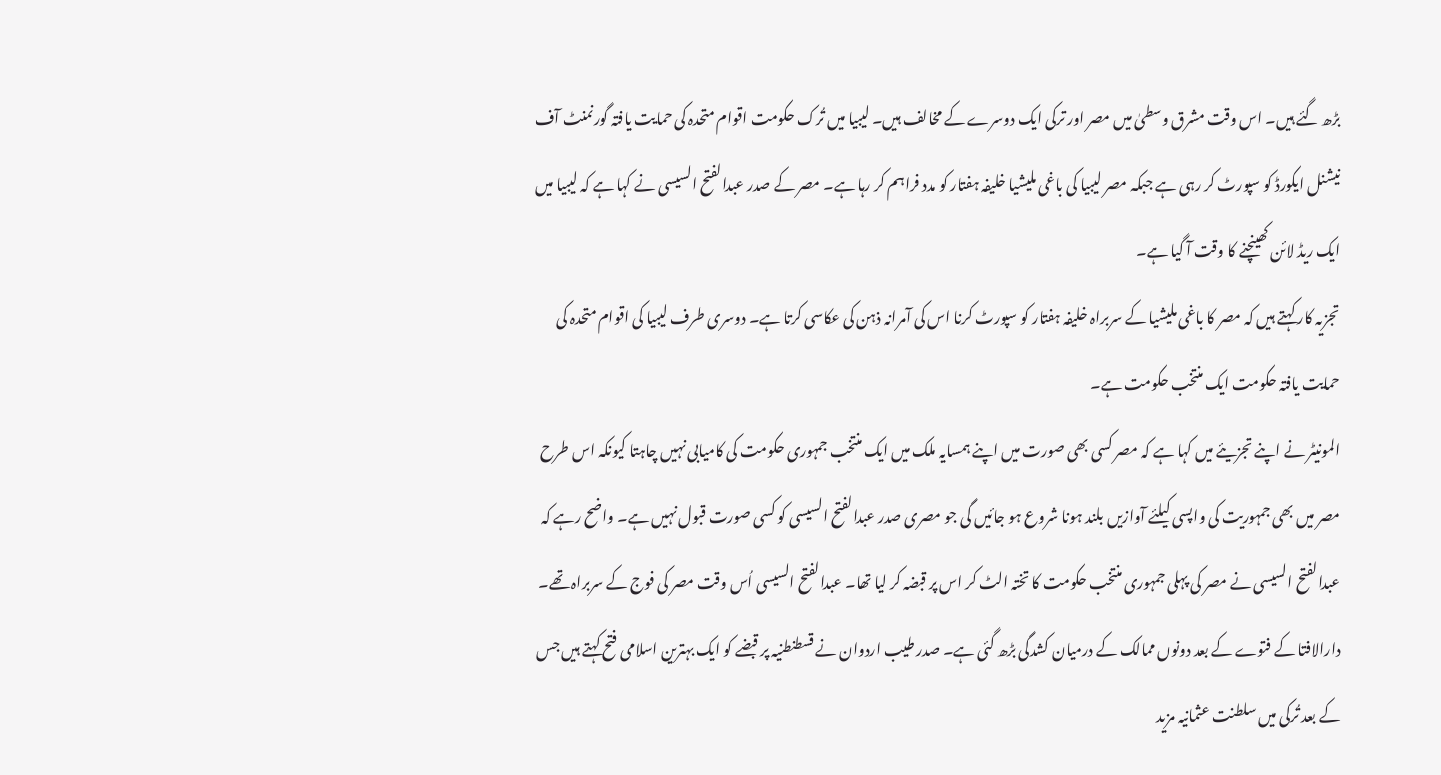بڑھ گئے ہیں۔ اس وقت مشرق وسطیٰ میں مصر اور ترکی ایک دوسرے کے مخالف ہیں۔ لیبیا میں تُرک حکومت اقوام متحدہ کی حمایت یافتہ گورنمنٹ آف نیشنل ایکورڈ کو سپورٹ کر رہی ہے جبکہ مصر لیبیا کی باغی ملیشیا خلیفہ ہفتار کو مدد فراہم کر رہا ہے۔ مصر کے صدر عبدالفتح السیسی نے کہا ہے کہ لیبیا میں ایک ریڈ لائن کھینچنے کا وقت آ گیا ہے۔
تجزیہ کار کہتے ہیں کہ مصر کا باغی ملیشیا کے سربراہ خلیفہ ہفتار کو سپورٹ کرنا اس کی آمرانہ ذہن کی عکاسی کرتا ہے۔ دوسری طرف لیبیا کی اقوام متحدہ کی حمایت یافتہ حکومت ایک منتخب حکومت ہے۔
المونیٹر نے اپنے تجزیئے میں کہا ہے کہ مصر کسی بھی صورت میں اپنے ہمسایہ ملک میں ایک منتخب جمہوری حکومت کی کامیابی نہیں چاہتا کیونکہ اس طرح مصر میں بھی جمہوریت کی واپسی کیلئے آوازیں بلند ہونا شروع ہو جائیں گی جو مصری صدر عبدالفتح السیسی کو کسی صورت قبول نہیں ہے۔ واضح رہے کہ عبدالفتح السیسی نے مصر کی پہلی جمہوری منتخب حکومت کا تختہ الٹ کر اس پر قبضہ کر لیا تھا۔ عبدالفتح السیسی اُس وقت مصر کی فوج کے سربراہ تھے۔
دارالافتا کے فتوے کے بعد دونوں ممالک کے درمیان کشدگی بڑھ گئی ہے۔ صدر طیب اردوان نے قسطنطنیہ پر قبضے کو ایک بہترین اسلامی فتح کہتے ہیں جس کے بعد تُرکی میں سلطنت عثمانیہ مزید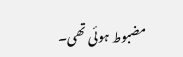مضبوط ہوئی تھی۔